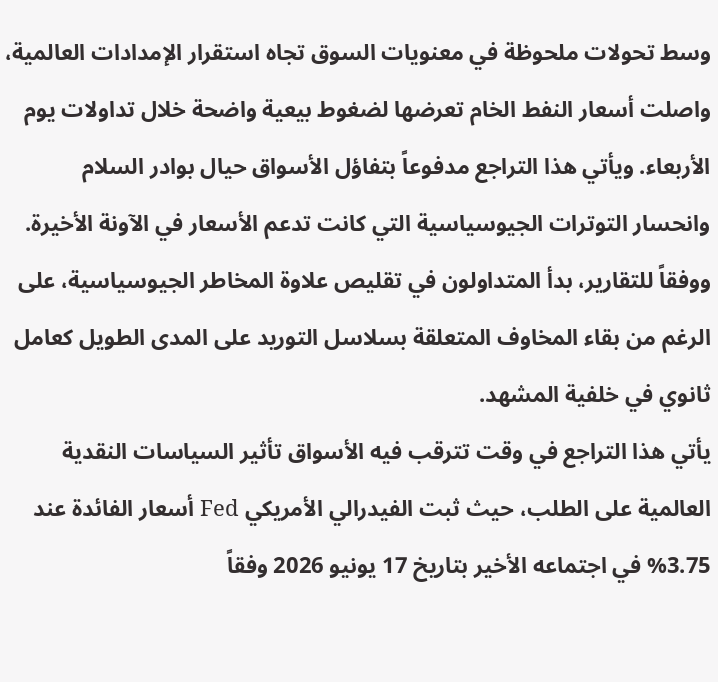وسط تحولات ملحوظة في معنويات السوق تجاه استقرار الإمدادات العالمية، واصلت أسعار النفط الخام تعرضها لضغوط بيعية واضحة خلال تداولات يوم الأربعاء. ويأتي هذا التراجع مدفوعاً بتفاؤل الأسواق حيال بوادر السلام وانحسار التوترات الجيوسياسية التي كانت تدعم الأسعار في الآونة الأخيرة. ووفقاً للتقارير، بدأ المتداولون في تقليص علاوة المخاطر الجيوسياسية، على الرغم من بقاء المخاوف المتعلقة بسلاسل التوريد على المدى الطويل كعامل ثانوي في خلفية المشهد.
يأتي هذا التراجع في وقت تترقب فيه الأسواق تأثير السياسات النقدية العالمية على الطلب، حيث ثبت الفيدرالي الأمريكي Fed أسعار الفائدة عند 3.75% في اجتماعه الأخير بتاريخ 17 يونيو 2026 وفقاً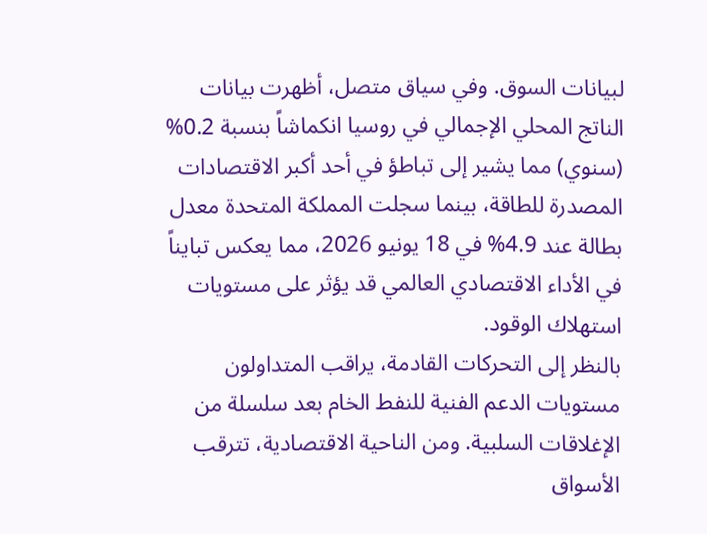لبيانات السوق. وفي سياق متصل، أظهرت بيانات الناتج المحلي الإجمالي في روسيا انكماشاً بنسبة 0.2% (سنوي) مما يشير إلى تباطؤ في أحد أكبر الاقتصادات المصدرة للطاقة، بينما سجلت المملكة المتحدة معدل بطالة عند 4.9% في 18 يونيو 2026، مما يعكس تبايناً في الأداء الاقتصادي العالمي قد يؤثر على مستويات استهلاك الوقود.
بالنظر إلى التحركات القادمة، يراقب المتداولون مستويات الدعم الفنية للنفط الخام بعد سلسلة من الإغلاقات السلبية. ومن الناحية الاقتصادية، تترقب الأسواق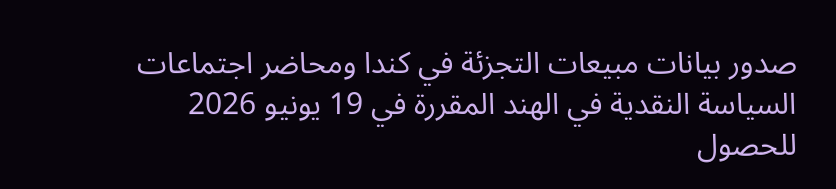صدور بيانات مبيعات التجزئة في كندا ومحاضر اجتماعات السياسة النقدية في الهند المقررة في 19 يونيو 2026 للحصول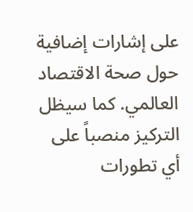على إشارات إضافية حول صحة الاقتصاد العالمي. كما سيظل التركيز منصباً على أي تطورات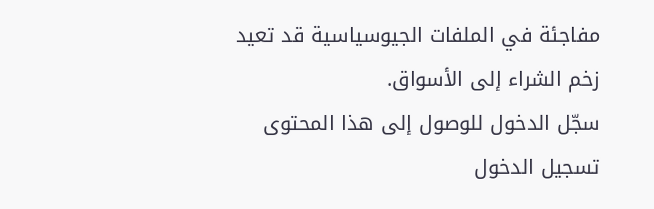مفاجئة في الملفات الجيوسياسية قد تعيد زخم الشراء إلى الأسواق.
سجّل الدخول للوصول إلى هذا المحتوى
تسجيل الدخول